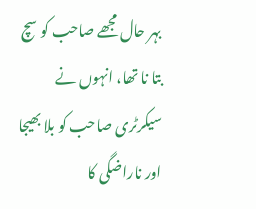بہر حال مجھے صاحب کو سچ بتا نا تھا، انہوں نے سیکرٹری صاحب کو بلا بھیجا اور ناراضگی کا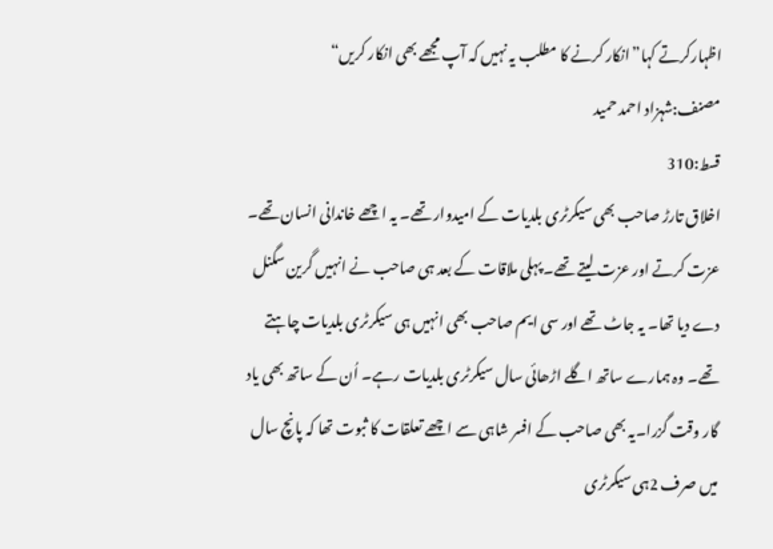اظہارکرتے کہا”انکار کرنے کا مطلب یہ نہیں کہ آپ مجھے بھی انکار کریں“
مصنف:شہزاد احمد حمید
قسط:310
اخلاق تارڑ صاحب بھی سیکرٹری بلدیات کے امیدوار تھے۔ یہ اچھے خاندانی انسان تھے۔ عزت کرتے اور عزت لیتے تھے۔ پہلی ملاقات کے بعد ہی صاحب نے انہیں گرین سگنل دے دیا تھا۔ یہ جاٹ تھے اور سی ایم صاحب بھی انہیں ہی سیکرٹری بلدیات چاہتے تھے۔ وہ ہمارے ساتھ اگلے اڑھائی سال سیکرٹری بلدیات رہے۔ اُن کے ساتھ بھی یاد گار وقت گزرا۔یہ بھی صاحب کے افسر شاہی سے اچھے تعلقات کا ثبوت تھا کہ پانچ سال میں صرف 2ہی سیکرٹری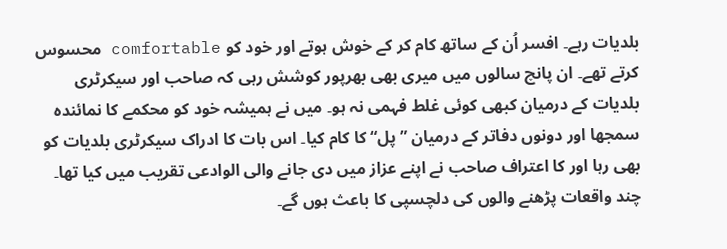بلدیات رہے۔ افسر اُن کے ساتھ کام کر کے خوش ہوتے اور خود کو comfortable محسوس کرتے تھے۔ ان پانچ سالوں میں میری بھی بھرپور کوشش رہی کہ صاحب اور سیکرٹری بلدیات کے درمیان کبھی کوئی غلط فہمی نہ ہو۔ میں نے ہمیشہ خود کو محکمے کا نمائندہ سمجھا اور دونوں دفاتر کے درمیان ”پل“ کا کام کیا۔ اس بات کا ادراک سیکرٹری بلدیات کو بھی رہا اور کا اعتراف صاحب نے اپنے عزاز میں دی جانے والی الوادعی تقریب میں کیا تھا۔
چند واقعات پڑھنے والوں کی دلچسپی کا باعث ہوں گے۔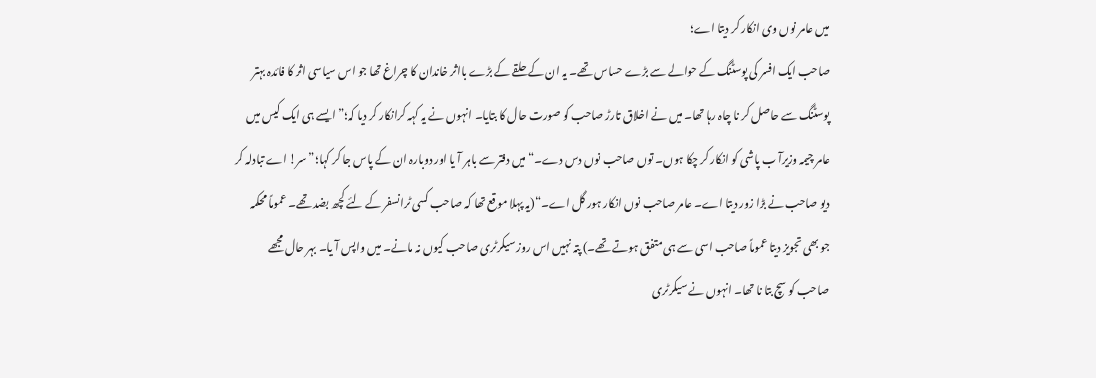میں عامر نوں وی انکار کر دیتا اے؛
صاحب ایک افسر کی پوسٹنگ کے حوالے سے بڑے حساس تھے۔ یہ ان کے حلقے کے بڑے بااثر خاندان کا چراغ تھا جو اس سیاسی اثر کا فائدہ بہتر پوسٹنگ سے حاصل کر نا چاہ رہا تھا۔ میں نے اخلاق تارڑ صاحب کو صورت حال کا بتایا۔ انہوں نے یہ کہہ کرانکار کر دیا کہ؛”ایسے ہی ایک کیس میں عامر چیمہ وزیرآ ب پاشی کو انکار کر چکا ہوں۔ توں صاحب نوں دس دے۔“ میں دفتر سے باہر آ یا اور دوبارہ ان کے پاس جا کر کہا؛”سر! اے تبادلہ کر دیو صاحب نے بڑا زور دیتا اے۔ عامر صاحب نوں انکار ہور گل اے۔“(یہ پہلا موقع تھا کہ صاحب کسی ٹرانسفر کے لئے کچھ بضد تھے۔ عموماً محکمہ جو بھی تجویز دیتا عموماً صاحب اسی سے ہی متفق ہوتے تھے۔) پتہ نہیں اس روز سیکرٹری صاحب کیوں نہ مانے۔ میں واپس آ یا۔ بہر حال مجھے صاحب کو سچ بتا نا تھا۔ انہوں نے سیکرٹری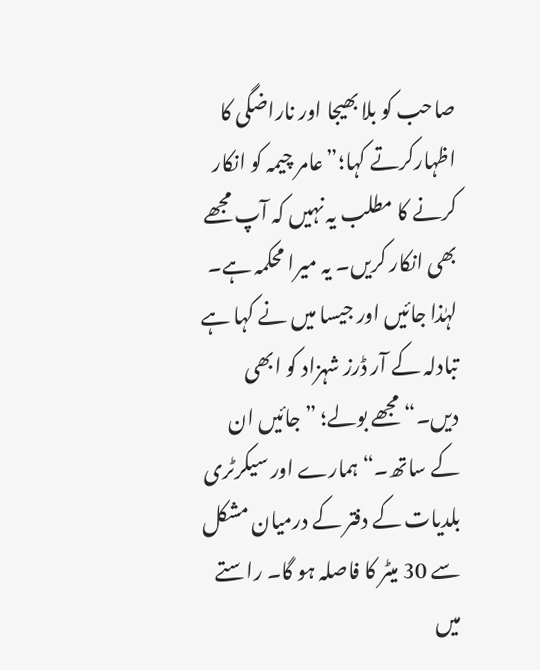صاحب کو بلا بھیجا اور ناراضگی کا اظہارکرتے کہا؛”عامر چیمہ کو انکار کرنے کا مطلب یہ نہیں کہ آپ مجھے بھی انکار کریں۔ یہ میرا محکمہ ہے۔ لہٰذا جائیں اور جیسا میں نے کہا ہے تبادلہ کے آر ڈرز شہزاد کو ابھی دیں۔“ مجھے بولے؛ ”جائیں ان کے ساتھ۔“ ہمارے اور سیکرٹری بلدیات کے دفتر کے درمیان مشکل سے 30 میٹر کا فاصلہ ہو گا۔ راستے میں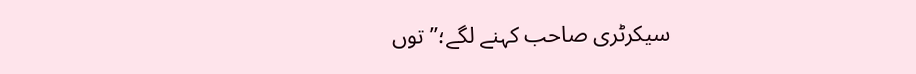سیکرٹری صاحب کہنے لگے؛”توں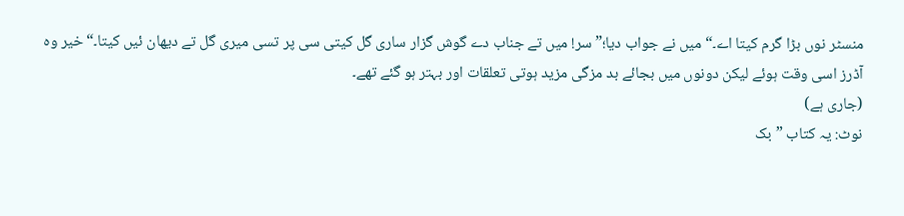منسٹر نوں بڑا گرم کیتا اے۔“ میں نے جواب دیا؛”سر! میں تے جناب دے گوش گزار ساری گل کیتی سی پر تسی میری گل تے دیھان ئیں کیتا۔“ خیر وہ آڈرز اسی وقت ہوئے لیکن دونوں میں بجائے بد مزگی مزید ہوتی تعلقات اور بہتر ہو گئے تھے۔
(جاری ہے)
نوٹ: یہ کتاب ”بک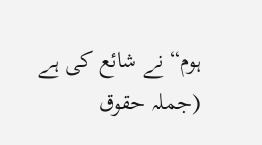ہوم“ نے شائع کی ہے (جملہ حقوق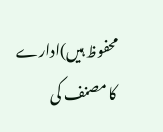محفوظ ہیں)ادارے کا مصنف کی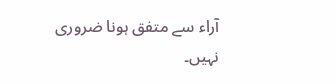آراء سے متفق ہونا ضروری نہیں۔